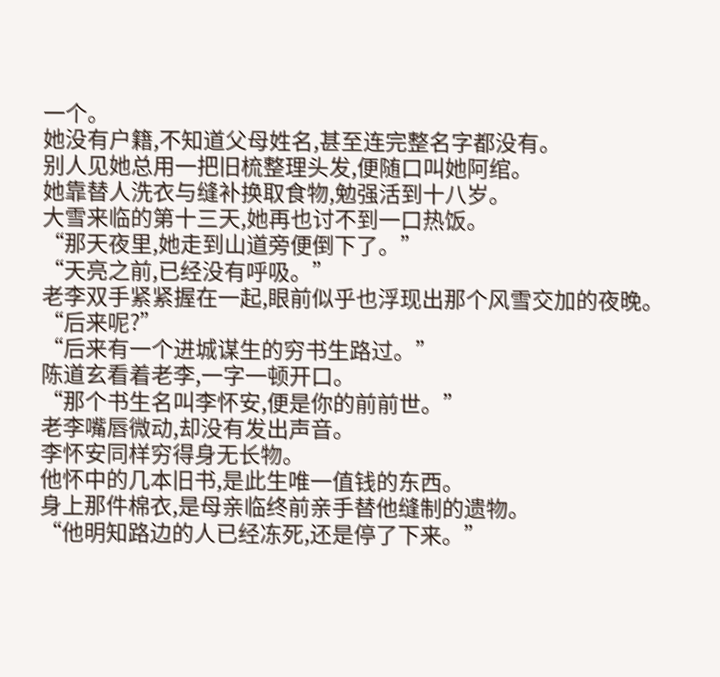一个。
她没有户籍,不知道父母姓名,甚至连完整名字都没有。
别人见她总用一把旧梳整理头发,便随口叫她阿绾。
她靠替人洗衣与缝补换取食物,勉强活到十八岁。
大雪来临的第十三天,她再也讨不到一口热饭。
“那天夜里,她走到山道旁便倒下了。”
“天亮之前,已经没有呼吸。”
老李双手紧紧握在一起,眼前似乎也浮现出那个风雪交加的夜晚。
“后来呢?”
“后来有一个进城谋生的穷书生路过。”
陈道玄看着老李,一字一顿开口。
“那个书生名叫李怀安,便是你的前前世。”
老李嘴唇微动,却没有发出声音。
李怀安同样穷得身无长物。
他怀中的几本旧书,是此生唯一值钱的东西。
身上那件棉衣,是母亲临终前亲手替他缝制的遗物。
“他明知路边的人已经冻死,还是停了下来。”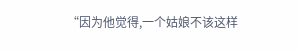“因为他觉得,一个姑娘不该这样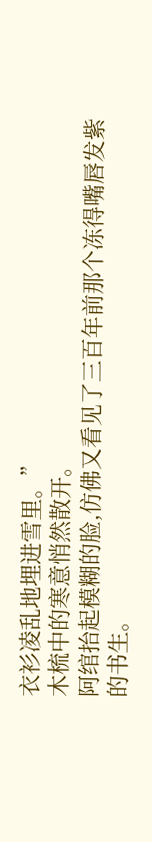衣衫凌乱地埋进雪里。”
木梳中的寒意悄然散开。
阿绾抬起模糊的脸,仿佛又看见了三百年前那个冻得嘴唇发紫的书生。